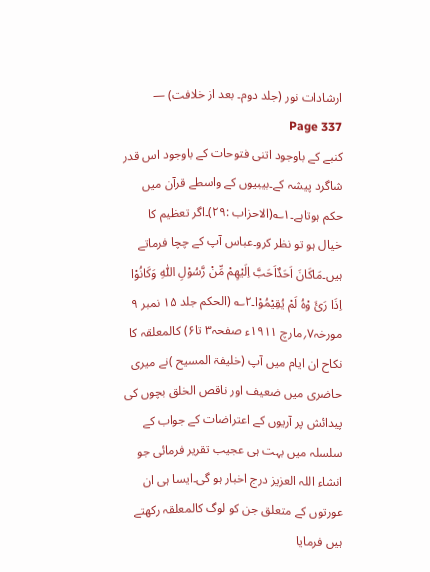ارشادات نور (جلد دوم۔ بعد از خلافت) — Page 337
کنبے کے باوجود اتنی فتوحات کے باوجود اس قدر شاگرد پیشہ کے۔بیبیوں کے واسطے قرآن میں حکم ہوتاہے۔۱؎(الاحزاب :۲۹)۔اگر تعظیم کا خیال ہو تو نظر کرو۔عباس آپ کے چچا فرماتے ہیں۔مَاکَانَ اَحَدٌاَحَبَّ اِلَیْھِمْ مِّنْ رَّسُوْلِ اللّٰہِ وَکَانُوْا اِذَا رَئَ وْہُ لَمْ یُقِیْمُوْا۔۲؎ (الحکم جلد ۱۵ نمبر ۹ مورخہ۷؍مارچ ۱۹۱۱ء صفحہ۳ تا۶) کالمعلقہ کا نکاح ان ایام میں آپ (خلیفۃ المسیح )نے میری حاضری میں ضعیف اور ناقص الخلق بچوں کی پیدائش پر آریوں کے اعتراضات کے جواب کے سلسلہ میں بہت ہی عجیب تقریر فرمائی جو انشاء اللہ العزیز درج اخبار ہو گی۔ایسا ہی ان عورتوں کے متعلق جن کو لوگ کالمعلقہ رکھتے ہیں فرمایا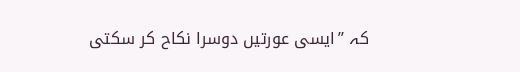کہ ’’ایسی عورتیں دوسرا نکاح کر سکتی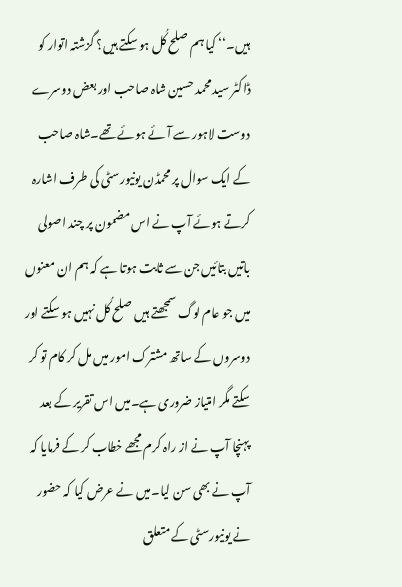ہیں۔‘‘ کیا ہم صلح کُل ہو سکتے ہیں؟ گزشتہ اتوار کو ڈاکٹر سید محمد حسین شاہ صاحب اور بعض دوسرے دوست لاہور سے آئے ہوئے تھے۔شاہ صاحب کے ایک سوال پر محمڈن یونیورسٹی کی طرف اشارہ کرتے ہوئے آپ نے اس مضمون پر چند اصولی باتیں بتائیں جن سے ثابت ہوتا ہے کہ ہم ان معنوں میں جو عام لوگ سمجھتے ہیں صلح کُل نہیں ہو سکتے اور دوسروں کے ساتھ مشترک امور میں مل کر کام تو کر سکتے مگر امتیاز ضروری ہے۔میں اس تقریر کے بعد پہنچا آپ نے از راہ کرم مجھے خطاب کر کے فرمایا کہ آپ نے بھی سن لیا۔میں نے عرض کیا کہ حضور نے یونیورسٹی کے متعلق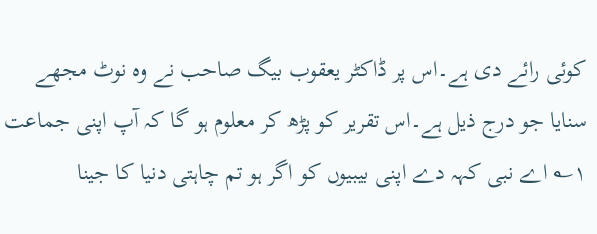کوئی رائے دی ہے۔اس پر ڈاکٹر یعقوب بیگ صاحب نے وہ نوٹ مجھے سنایا جو درج ذیل ہے۔اس تقریر کو پڑھ کر معلوم ہو گا کہ آپ اپنی جماعت ۱؎ اے نبی کہہ دے اپنی بیبیوں کو اگر ہو تم چاہتی دنیا کا جینا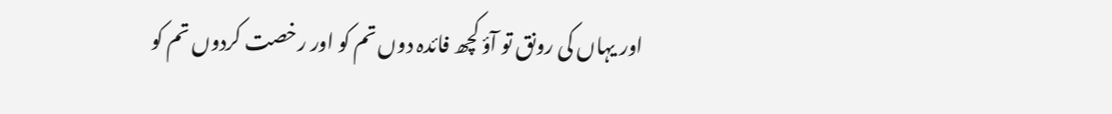اور یہاں کی رونق تو آؤ کچھ فائدہ دوں تم کو اور رخصت کردوں تم کو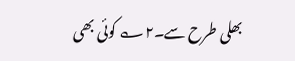بھلی طرح سے۔۲؎ کوئی بھی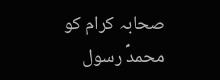صحابہ کرام کو محمدؐ رسول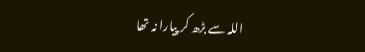اللہ سے بڑھ کر پیارا نہ تھا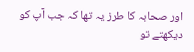اور صحابہ کا طرز یہ تھا کہ جب آپ کو دیکھتے تو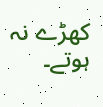کھڑے نہ ہوتے۔